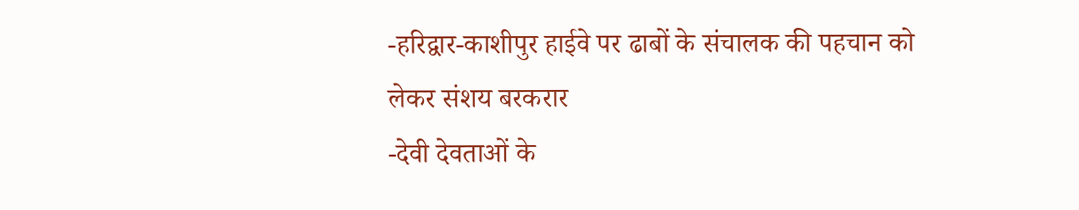-हरिद्वार-काशीपुर हाईवे पर ढाबों के संचालक की पहचान को लेकर संशय बरकरार
-देवी देवताओं के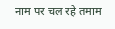नाम पर चल रहे तमाम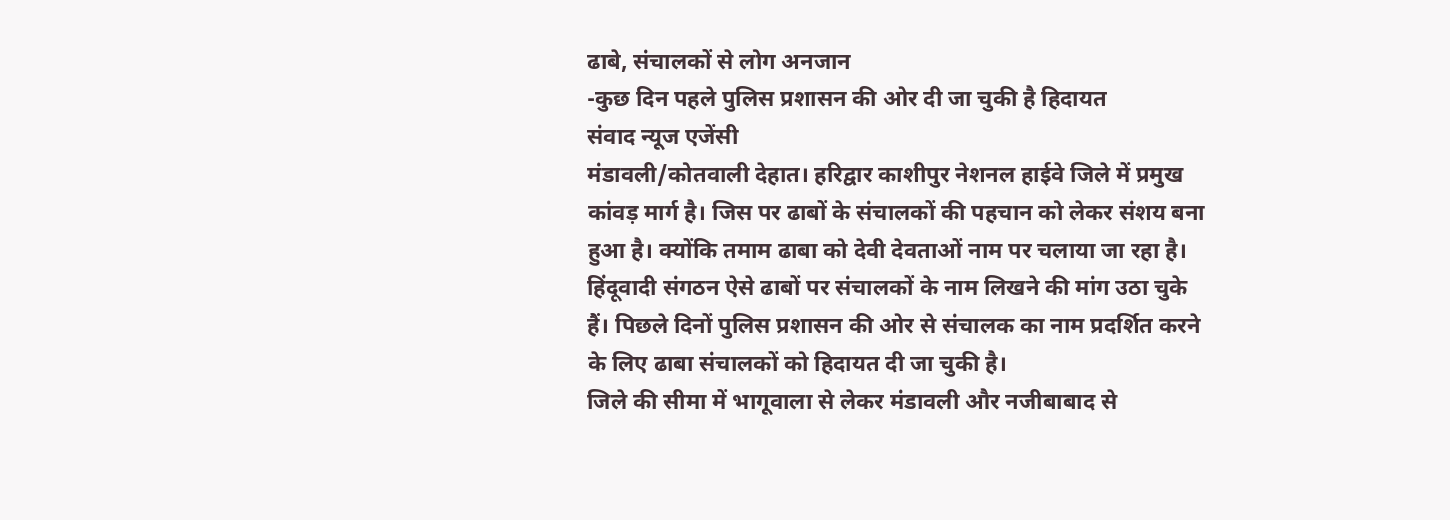ढाबे, संचालकों से लोग अनजान
-कुछ दिन पहले पुलिस प्रशासन की ओर दी जा चुकी है हिदायत
संवाद न्यूज एजेंसी
मंडावली/कोतवाली देहात। हरिद्वार काशीपुर नेशनल हाईवे जिले में प्रमुख कांवड़ मार्ग है। जिस पर ढाबों के संचालकों की पहचान को लेकर संशय बना हुआ है। क्योंकि तमाम ढाबा को देवी देवताओं नाम पर चलाया जा रहा है। हिंदूवादी संगठन ऐसे ढाबों पर संचालकों के नाम लिखने की मांग उठा चुके हैं। पिछले दिनों पुलिस प्रशासन की ओर से संचालक का नाम प्रदर्शित करने के लिए ढाबा संचालकों को हिदायत दी जा चुकी है।
जिले की सीमा में भागूवाला से लेकर मंडावली और नजीबाबाद से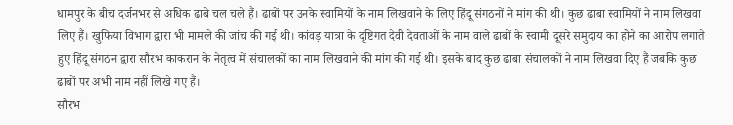धामपुर के बीच दर्जनभर से अधिक ढाबे चल चले हैं। ढाबों पर उनके स्वामियों के नाम लिखवाने के लिए हिंदू संगठनों ने मांग की थी। कुछ ढाबा स्वामियों ने नाम लिखवा लिए हैं। खुफिया विभाग द्वारा भी मामले की जांच की गई थी। कांवड़ यात्रा के दृष्टिगत देवी देवताओं के नाम वाले ढाबों के स्वामी दूसरे समुदाय का होने का आरोप लगाते हुए हिंदू संगठन द्वारा सौरभ काकरान के नेतृत्व में संचालकों का नाम लिखवाने की मांग की गई थी। इसके बाद कुछ ढाबा संचालकों ने नाम लिखवा दिए हैं जबकि कुछ ढाबों पर अभी नाम नहीं लिखे गए हैं।
सौरभ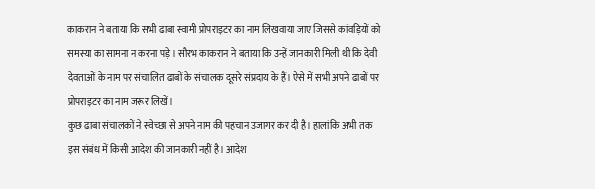काकरान ने बताया कि सभी ढाबा स्वामी प्रोपराइटर का नाम लिखवाया जाए जिससे कांवड़ियों को समस्या का सामना न करना पड़े। सौरभ काकरान ने बताया कि उन्हें जानकारी मिली थी कि देवी देवताओं के नाम पर संचालित ढाबों के संचालक दूसरे संप्रदाय के हैं। ऐसे में सभी अपने ढाबों पर प्रोपराइटर का नाम जरूर लिखें।
कुछ ढाबा संचालकों ने स्वेच्छा से अपने नाम की पहचान उजागर कर दी है। हालांकि अभी तक इस संबंध में किसी आदेश की जानकारी नहीं है। आदेश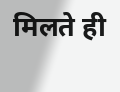मिलते ही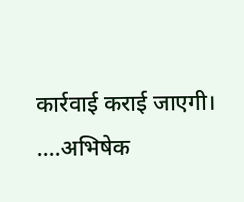कार्रवाई कराई जाएगी।
....अभिषेक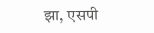झा, एसपी